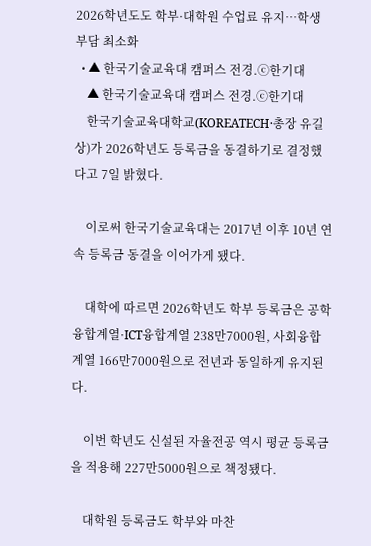2026학년도도 학부·대학원 수업료 유지…학생 부담 최소화
  • ▲ 한국기술교육대 캠퍼스 전경.ⓒ한기대
    ▲ 한국기술교육대 캠퍼스 전경.ⓒ한기대
    한국기술교육대학교(KOREATECH·총장 유길상)가 2026학년도 등록금을 동결하기로 결정했다고 7일 밝혔다.

    이로써 한국기술교육대는 2017년 이후 10년 연속 등록금 동결을 이어가게 됐다.

    대학에 따르면 2026학년도 학부 등록금은 공학융합계열·ICT융합계열 238만7000원, 사회융합계열 166만7000원으로 전년과 동일하게 유지된다.

    이번 학년도 신설된 자율전공 역시 평균 등록금을 적용해 227만5000원으로 책정됐다.

    대학원 등록금도 학부와 마찬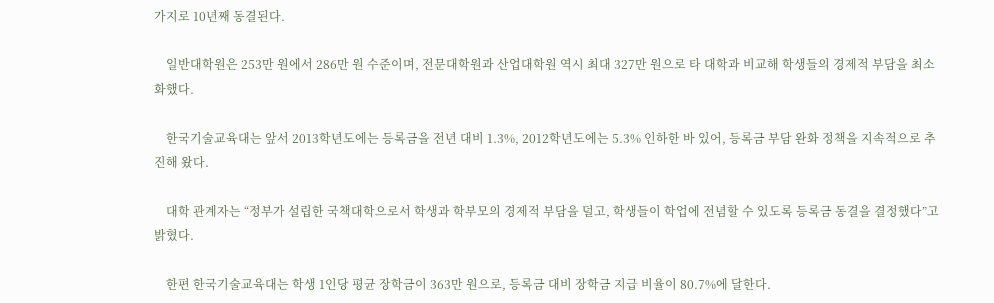가지로 10년째 동결된다.

    일반대학원은 253만 원에서 286만 원 수준이며, 전문대학원과 산업대학원 역시 최대 327만 원으로 타 대학과 비교해 학생들의 경제적 부담을 최소화했다.

    한국기술교육대는 앞서 2013학년도에는 등록금을 전년 대비 1.3%, 2012학년도에는 5.3% 인하한 바 있어, 등록금 부담 완화 정책을 지속적으로 추진해 왔다.

    대학 관계자는 “정부가 설립한 국책대학으로서 학생과 학부모의 경제적 부담을 덜고, 학생들이 학업에 전념할 수 있도록 등록금 동결을 결정했다”고 밝혔다.

    한편 한국기술교육대는 학생 1인당 평균 장학금이 363만 원으로, 등록금 대비 장학금 지급 비율이 80.7%에 달한다.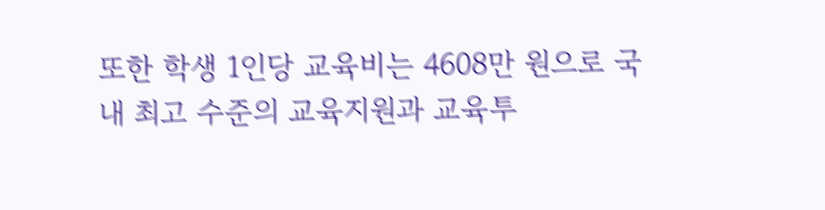또한 학생 1인당 교육비는 4608만 원으로 국내 최고 수준의 교육지원과 교육투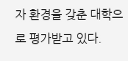자 환경을 갖춘 대학으로 평가받고 있다.